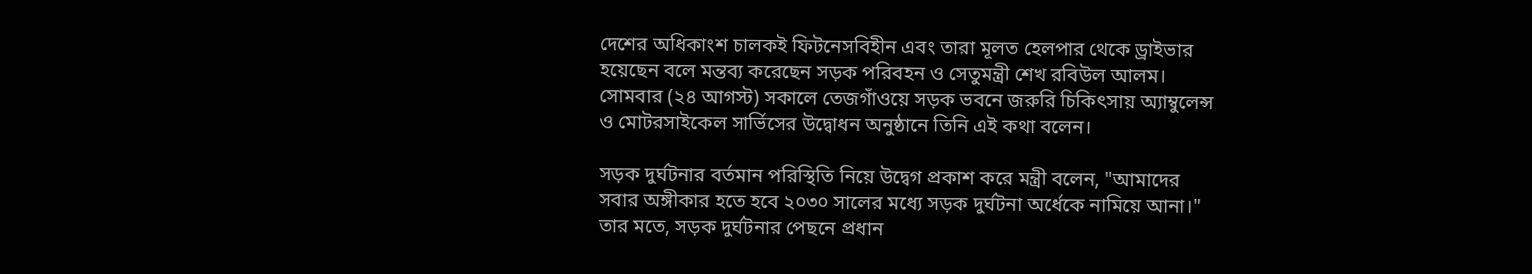দেশের অধিকাংশ চালকই ফিটনেসবিহীন এবং তারা মূলত হেলপার থেকে ড্রাইভার হয়েছেন বলে মন্তব্য করেছেন সড়ক পরিবহন ও সেতুমন্ত্রী শেখ রবিউল আলম। সোমবার (২৪ আগস্ট) সকালে তেজগাঁওয়ে সড়ক ভবনে জরুরি চিকিৎসায় অ্যাম্বুলেন্স ও মোটরসাইকেল সার্ভিসের উদ্বোধন অনুষ্ঠানে তিনি এই কথা বলেন।

সড়ক দুর্ঘটনার বর্তমান পরিস্থিতি নিয়ে উদ্বেগ প্রকাশ করে মন্ত্রী বলেন, "আমাদের সবার অঙ্গীকার হতে হবে ২০৩০ সালের মধ্যে সড়ক দুর্ঘটনা অর্ধেকে নামিয়ে আনা।" তার মতে, সড়ক দুর্ঘটনার পেছনে প্রধান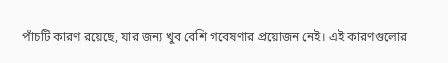পাঁচটি কারণ রয়েছে, যার জন্য খুব বেশি গবেষণার প্রয়োজন নেই। এই কারণগুলোর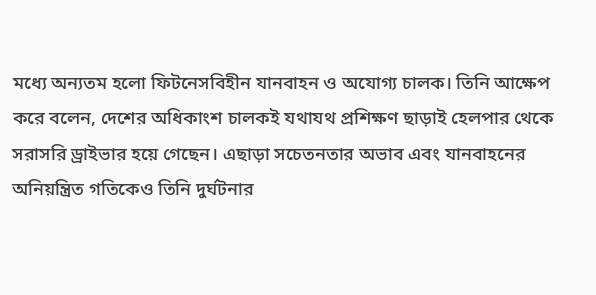মধ্যে অন্যতম হলো ফিটনেসবিহীন যানবাহন ও অযোগ্য চালক। তিনি আক্ষেপ করে বলেন, দেশের অধিকাংশ চালকই যথাযথ প্রশিক্ষণ ছাড়াই হেলপার থেকে সরাসরি ড্রাইভার হয়ে গেছেন। এছাড়া সচেতনতার অভাব এবং যানবাহনের অনিয়ন্ত্রিত গতিকেও তিনি দুর্ঘটনার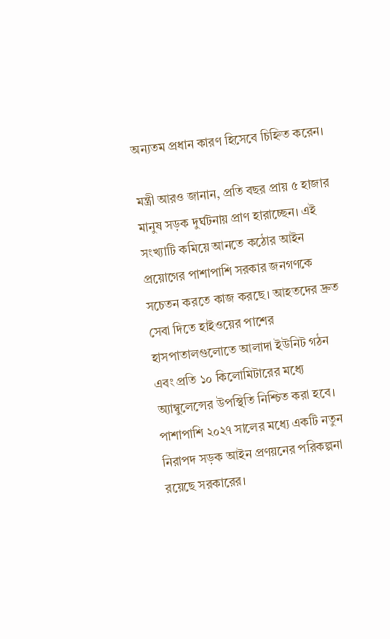অন্যতম প্রধান কারণ হিসেবে চিহ্নিত করেন।

মন্ত্রী আরও জানান, প্রতি বছর প্রায় ৫ হাজার মানুষ সড়ক দুর্ঘটনায় প্রাণ হারাচ্ছেন। এই সংখ্যাটি কমিয়ে আনতে কঠোর আইন প্রয়োগের পাশাপাশি সরকার জনগণকে সচেতন করতে কাজ করছে। আহতদের দ্রুত সেবা দিতে হাইওয়ের পাশের হাসপাতালগুলোতে আলাদা ইউনিট গঠন এবং প্রতি ১০ কিলোমিটারের মধ্যে অ্যাম্বুলেন্সের উপস্থিতি নিশ্চিত করা হবে। পাশাপাশি ২০২৭ সালের মধ্যে একটি নতুন নিরাপদ সড়ক আইন প্রণয়নের পরিকল্পনা রয়েছে সরকারের।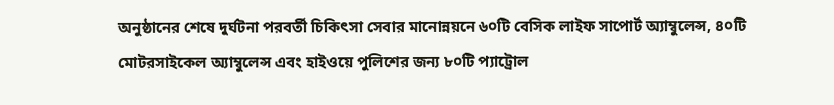অনুষ্ঠানের শেষে দুর্ঘটনা পরবর্তী চিকিৎসা সেবার মানোন্নয়নে ৬০টি বেসিক লাইফ সাপোর্ট অ্যাম্বুলেন্স, ৪০টি মোটরসাইকেল অ্যাম্বুলেন্স এবং হাইওয়ে পুলিশের জন্য ৮০টি প্যাট্রোল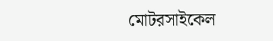মোটরসাইকেল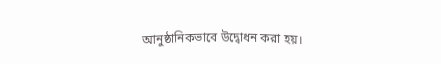আনুষ্ঠানিকভাবে উদ্বোধন করা হয়।